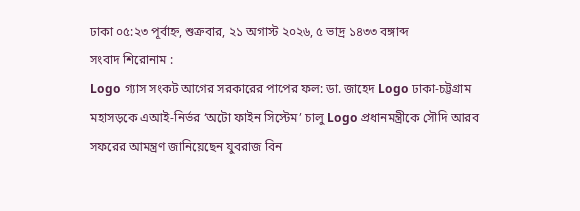ঢাকা ০৫:২৩ পূর্বাহ্ন, শুক্রবার, ২১ অগাস্ট ২০২৬, ৫ ভাদ্র ১৪৩৩ বঙ্গাব্দ
সংবাদ শিরোনাম :
Logo গ্যাস সংকট আগের সরকারের পাপের ফল: ডা. জাহেদ Logo ঢাকা-চট্টগ্রাম মহাসড়কে এআই-নির্ভর ‘অটো ফাইন সিস্টেম’ চালু Logo প্রধানমন্ত্রীকে সৌদি আরব সফরের আমন্ত্রণ জানিয়েছেন যুবরাজ বিন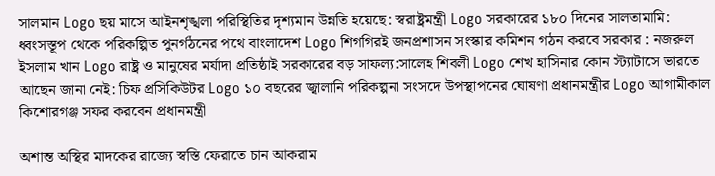সালমান Logo ছয় মাসে আইনশৃঙ্খলা পরিস্থিতির দৃশ্যমান উন্নতি হয়েছে: স্বরাষ্ট্রমন্ত্রী Logo সরকারের ১৮০ দিনের সালতামামি: ধ্বংসস্তূপ থেকে পরিকল্পিত পুনর্গঠনের পথে বাংলাদেশ Logo শিগগিরই জনপ্রশাসন সংস্কার কমিশন গঠন করবে সরকার : নজরুল ইসলাম খান Logo রাষ্ট্র ও মানুষের মর্যাদা প্রতিষ্ঠাই সরকারের বড় সাফল্য:সালেহ শিবলী Logo শেখ হাসিনার কোন স্ট্যাটাসে ভারতে আছেন জানা নেই: চিফ প্রসিকিউটর Logo ১০ বছরের জ্বালানি পরিকল্পনা সংসদে উপস্থাপনের ঘোষণা প্রধানমন্ত্রীর Logo আগামীকাল কিশোরগঞ্জ সফর করবেন প্রধানমন্ত্রী

অশান্ত অস্থির মাদকের রাজ্যে স্বস্তি ফেরাতে চান আকরাম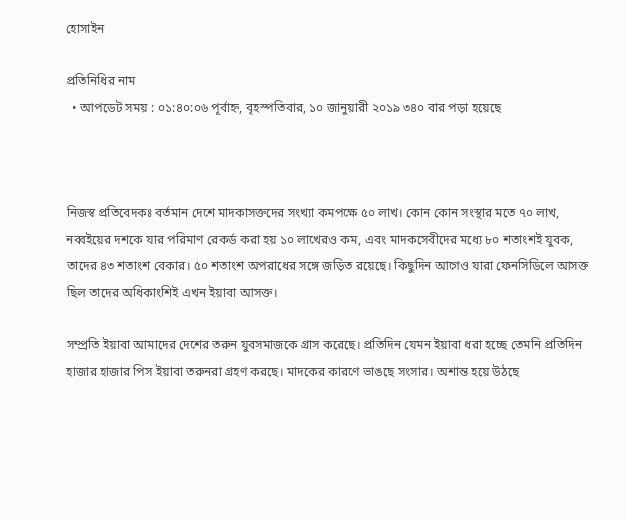হোসাইন

প্রতিনিধির নাম
  • আপডেট সময় : ০১:৪০:০৬ পূর্বাহ্ন, বৃহস্পতিবার, ১০ জানুয়ারী ২০১৯ ৩৪০ বার পড়া হয়েছে



নিজস্ব প্রতিবেদকঃ বর্তমান দেশে মাদকাসক্তদের সংখ্যা কমপক্ষে ৫০ লাখ। কোন কোন সংস্থার মতে ৭০ লাখ, নব্বইয়ের দশকে যার পরিমাণ রেকর্ড করা হয় ১০ লাখেরও কম, এবং মাদকসেবীদের মধ্যে ৮০ শতাংশই যুবক, তাদের ৪৩ শতাংশ বেকার। ৫০ শতাংশ অপরাধের সঙ্গে জড়িত রয়েছে। কিছুদিন আগেও যারা ফেনসিডিলে আসক্ত ছিল তাদের অধিকাংশিই এখন ইয়াবা আসক্ত।

সম্প্রতি ইয়াবা আমাদের দেশের তরুন যুবসমাজকে গ্রাস করেছে। প্রতিদিন যেমন ইয়াবা ধরা হচ্ছে তেমনি প্রতিদিন হাজার হাজার পিস ইয়াবা তরুনরা গ্রহণ করছে। মাদকের কারণে ভাঙছে সংসার। অশান্ত হয়ে উঠছে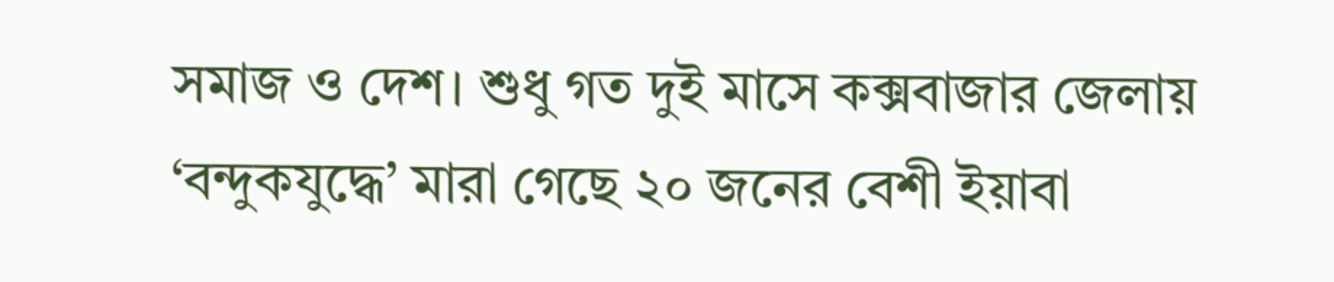সমাজ ও দেশ। শুধু গত দুই মাসে কক্সবাজার জেলায় ‘বন্দুকযুদ্ধে’ মারা গেছে ২০ জনের বেশী ইয়াবা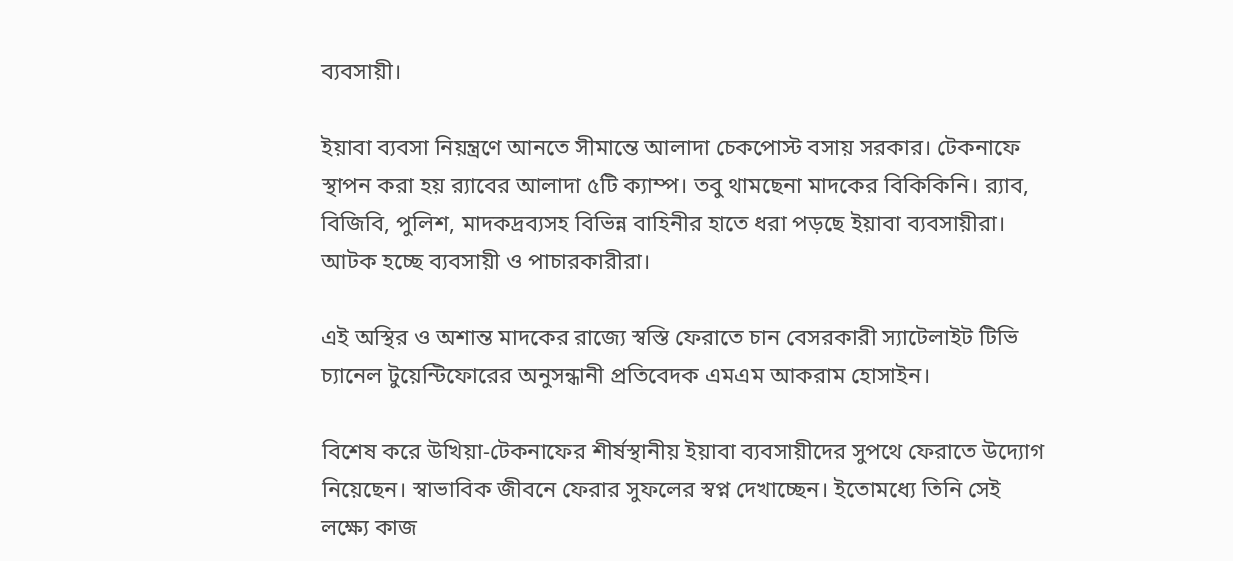ব্যবসায়ী।

ইয়াবা ব্যবসা নিয়ন্ত্রণে আনতে সীমান্তে আলাদা চেকপোস্ট বসায় সরকার। টেকনাফে স্থাপন করা হয় র‌্যাবের আলাদা ৫টি ক্যাম্প। তবু থামছেনা মাদকের বিকিকিনি। র‌্যাব, বিজিবি, পুলিশ, মাদকদ্রব্যসহ বিভিন্ন বাহিনীর হাতে ধরা পড়ছে ইয়াবা ব্যবসায়ীরা। আটক হচ্ছে ব্যবসায়ী ও পাচারকারীরা।

এই অস্থির ও অশান্ত মাদকের রাজ্যে স্বস্তি ফেরাতে চান বেসরকারী স্যাটেলাইট টিভি চ্যানেল টুয়েন্টিফোরের অনুসন্ধানী প্রতিবেদক এমএম আকরাম হোসাইন।

বিশেষ করে উখিয়া-টেকনাফের শীর্ষস্থানীয় ইয়াবা ব্যবসায়ীদের সুপথে ফেরাতে উদ্যোগ নিয়েছেন। স্বাভাবিক জীবনে ফেরার সুফলের স্বপ্ন দেখাচ্ছেন। ইতোমধ্যে তিনি সেই লক্ষ্যে কাজ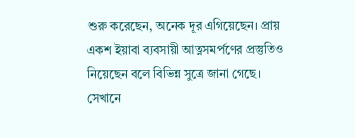শুরু করেছেন, অনেক দূর এগিয়েছেন। প্রায় একশ ইয়াবা ব্যবসায়ী আত্নসমর্পণের প্রস্তুতিও নিয়েছেন বলে বিভিন্ন সুত্রে জানা গেছে। সেখানে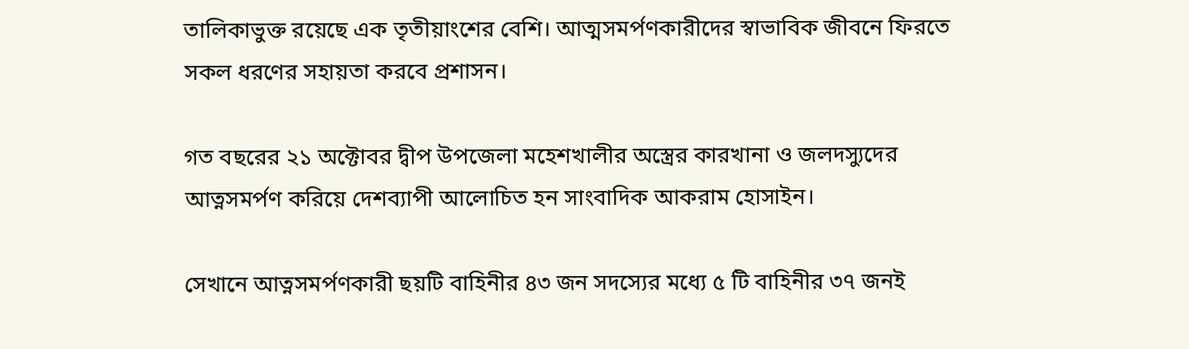তালিকাভুক্ত রয়েছে এক তৃতীয়াংশের বেশি। আত্মসমর্পণকারীদের স্বাভাবিক জীবনে ফিরতে সকল ধরণের সহায়তা করবে প্রশাসন।

গত বছরের ২১ অক্টোবর দ্বীপ উপজেলা মহেশখালীর অস্ত্রের কারখানা ও জলদস্যুদের আত্নসমর্পণ করিয়ে দেশব্যাপী আলোচিত হন সাংবাদিক আকরাম হোসাইন।

সেখানে আত্নসমর্পণকারী ছয়টি বাহিনীর ৪৩ জন সদস্যের মধ্যে ৫ টি বাহিনীর ৩৭ জনই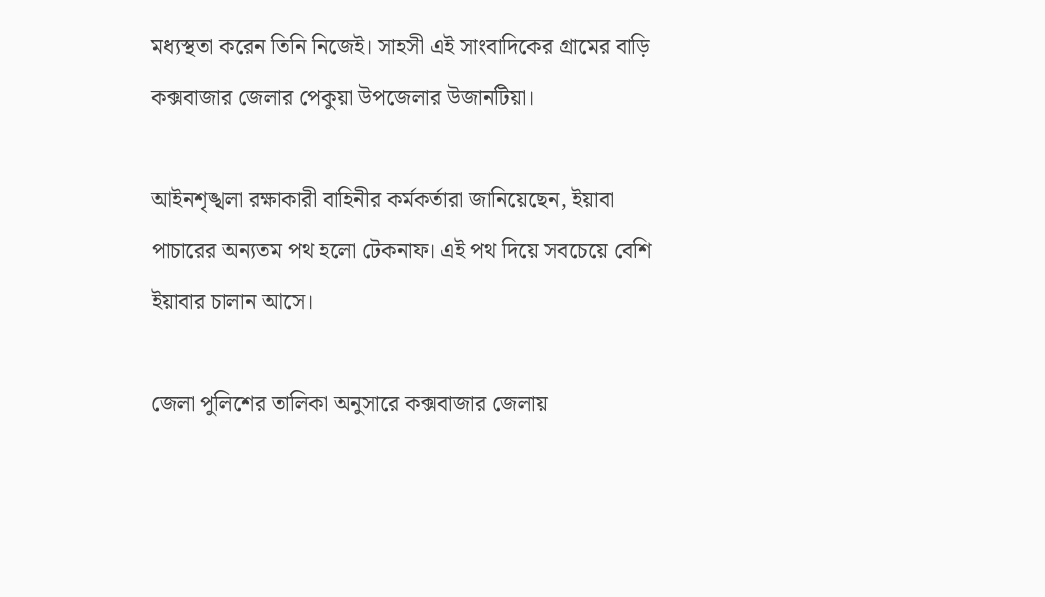মধ্যস্থতা করেন তিনি নিজেই। সাহসী এই সাংবাদিকের গ্রামের বাড়ি কক্সবাজার জেলার পেকুয়া উপজেলার উজানটিয়া।

আইনশৃঙ্খলা রক্ষাকারী বাহিনীর কর্মকর্তারা জানিয়েছেন, ইয়াবা পাচারের অন্যতম পথ হলো টেকনাফ। এই পথ দিয়ে সবচেয়ে বেশি ইয়াবার চালান আসে।

জেলা পুলিশের তালিকা অনুসারে কক্সবাজার জেলায়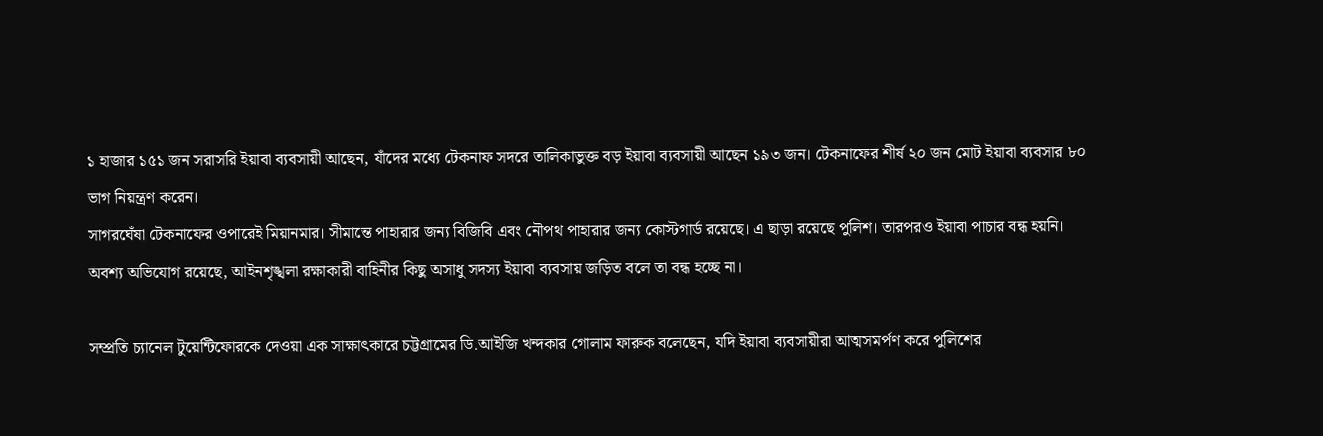১ হাজার ১৫১ জন সরাসরি ইয়াবা ব্যবসায়ী আছেন, যাঁদের মধ্যে টেকনাফ সদরে তালিকাভুক্ত বড় ইয়াবা ব্যবসায়ী আছেন ১৯৩ জন। টেকনাফের শীর্ষ ২০ জন মোট ইয়াবা ব্যবসার ৮০ ভাগ নিয়ন্ত্রণ করেন।
সাগরঘেঁষা টেকনাফের ওপারেই মিয়ানমার। সীমান্তে পাহারার জন্য বিজিবি এবং নৌপথ পাহারার জন্য কোস্টগার্ড রয়েছে। এ ছাড়া রয়েছে পুলিশ। তারপরও ইয়াবা পাচার বন্ধ হয়নি। অবশ্য অভিযোগ রয়েছে, আইনশৃঙ্খলা রক্ষাকারী বাহিনীর কিছু অসাধু সদস্য ইয়াবা ব্যবসায় জড়িত বলে তা বন্ধ হচ্ছে না।

সম্প্রতি চ্যানেল টুয়েন্টিফোরকে দেওয়া এক সাক্ষাৎকারে চট্টগ্রামের ডি.আইজি খন্দকার গোলাম ফারুক বলেছেন, যদি ইয়াবা ব্যবসায়ীরা আত্মসমর্পণ করে পুলিশের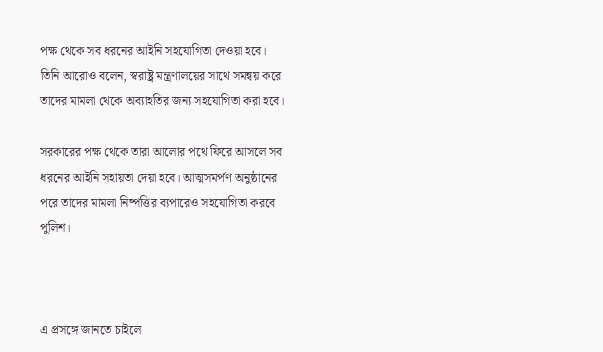পক্ষ থেকে সব ধরনের আইনি সহযোগিতা দেওয়া হবে। তিনি আরোও বলেন, স্বরাষ্ট্র মন্ত্রণালয়ের সাথে সমন্বয় করে তাদের মামলা থেকে অব্যাহতির জন্য সহযোগিতা করা হবে।

সরকারের পক্ষ থেকে তারা আলোর পথে ফিরে আসলে সব ধরনের আইনি সহায়তা দেয়া হবে। আত্মসমর্পণ অনুষ্ঠানের পরে তাদের মামলা নিষ্পত্তির ব্যপারেও সহযোগিতা করবে পুলিশ।



এ প্রসঙ্গে জানতে চাইলে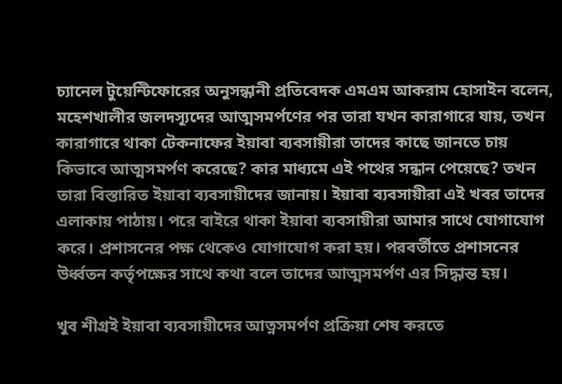চ্যানেল টুয়েন্টিফোরের অনুসন্ধানী প্রতিবেদক এমএম আকরাম হোসাইন বলেন, মহেশখালীর জলদস্যূদের আত্মসমর্পণের পর তারা যখন কারাগারে যায়, তখন কারাগারে থাকা টেকনাফের ইয়াবা ব্যবসায়ীরা তাদের কাছে জানতে চায় কিভাবে আত্মসমর্পণ করেছে? কার মাধ্যমে এই পথের সন্ধান পেয়েছে? তখন তারা বিস্তারিত ইয়াবা ব্যবসায়ীদের জানায়। ইয়াবা ব্যবসায়ীরা এই খবর তাদের এলাকায় পাঠায়। পরে বাইরে থাকা ইয়াবা ব্যবসায়ীরা আমার সাথে যোগাযোগ করে। প্রশাসনের পক্ষ থেকেও যোগাযোগ করা হয়। পরবর্তীতে প্রশাসনের উর্ধ্বতন কর্তৃপক্ষের সাথে কথা বলে তাদের আত্মসমর্পণ এর সিদ্ধান্ত হয়।

খুব শীগ্রই ইয়াবা ব্যবসায়ীদের আত্নসমর্পণ প্রক্রিয়া শেষ করতে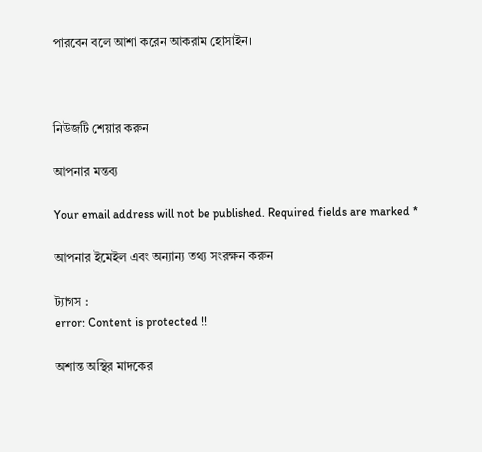পারবেন বলে আশা করেন আকরাম হোসাইন।



নিউজটি শেয়ার করুন

আপনার মন্তব্য

Your email address will not be published. Required fields are marked *

আপনার ইমেইল এবং অন্যান্য তথ্য সংরক্ষন করুন

ট্যাগস :
error: Content is protected !!

অশান্ত অস্থির মাদকের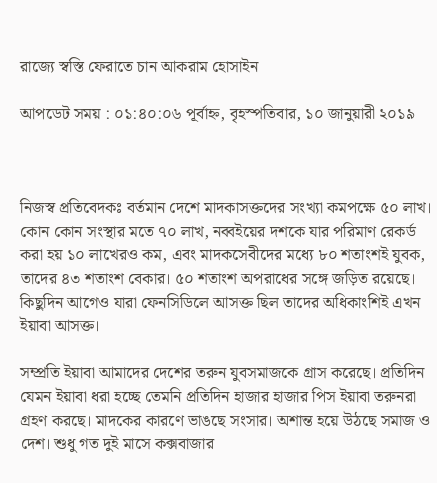রাজ্যে স্বস্তি ফেরাতে চান আকরাম হোসাইন

আপডেট সময় : ০১:৪০:০৬ পূর্বাহ্ন, বৃহস্পতিবার, ১০ জানুয়ারী ২০১৯



নিজস্ব প্রতিবেদকঃ বর্তমান দেশে মাদকাসক্তদের সংখ্যা কমপক্ষে ৫০ লাখ। কোন কোন সংস্থার মতে ৭০ লাখ, নব্বইয়ের দশকে যার পরিমাণ রেকর্ড করা হয় ১০ লাখেরও কম, এবং মাদকসেবীদের মধ্যে ৮০ শতাংশই যুবক, তাদের ৪৩ শতাংশ বেকার। ৫০ শতাংশ অপরাধের সঙ্গে জড়িত রয়েছে। কিছুদিন আগেও যারা ফেনসিডিলে আসক্ত ছিল তাদের অধিকাংশিই এখন ইয়াবা আসক্ত।

সম্প্রতি ইয়াবা আমাদের দেশের তরুন যুবসমাজকে গ্রাস করেছে। প্রতিদিন যেমন ইয়াবা ধরা হচ্ছে তেমনি প্রতিদিন হাজার হাজার পিস ইয়াবা তরুনরা গ্রহণ করছে। মাদকের কারণে ভাঙছে সংসার। অশান্ত হয়ে উঠছে সমাজ ও দেশ। শুধু গত দুই মাসে কক্সবাজার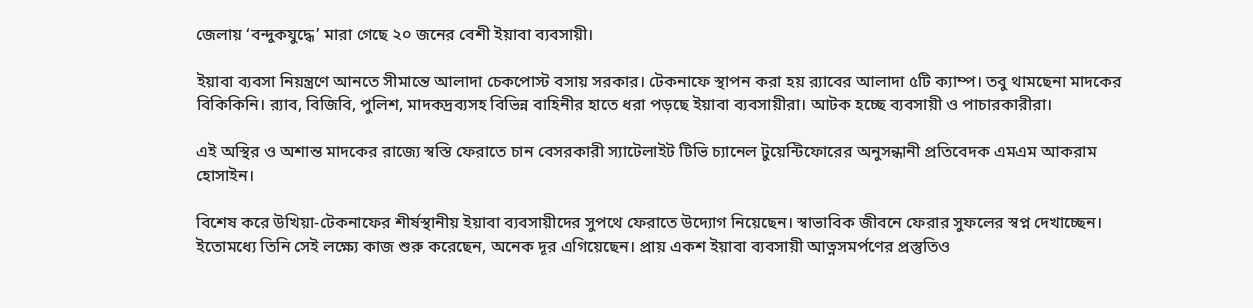জেলায় ‘বন্দুকযুদ্ধে’ মারা গেছে ২০ জনের বেশী ইয়াবা ব্যবসায়ী।

ইয়াবা ব্যবসা নিয়ন্ত্রণে আনতে সীমান্তে আলাদা চেকপোস্ট বসায় সরকার। টেকনাফে স্থাপন করা হয় র‌্যাবের আলাদা ৫টি ক্যাম্প। তবু থামছেনা মাদকের বিকিকিনি। র‌্যাব, বিজিবি, পুলিশ, মাদকদ্রব্যসহ বিভিন্ন বাহিনীর হাতে ধরা পড়ছে ইয়াবা ব্যবসায়ীরা। আটক হচ্ছে ব্যবসায়ী ও পাচারকারীরা।

এই অস্থির ও অশান্ত মাদকের রাজ্যে স্বস্তি ফেরাতে চান বেসরকারী স্যাটেলাইট টিভি চ্যানেল টুয়েন্টিফোরের অনুসন্ধানী প্রতিবেদক এমএম আকরাম হোসাইন।

বিশেষ করে উখিয়া-টেকনাফের শীর্ষস্থানীয় ইয়াবা ব্যবসায়ীদের সুপথে ফেরাতে উদ্যোগ নিয়েছেন। স্বাভাবিক জীবনে ফেরার সুফলের স্বপ্ন দেখাচ্ছেন। ইতোমধ্যে তিনি সেই লক্ষ্যে কাজ শুরু করেছেন, অনেক দূর এগিয়েছেন। প্রায় একশ ইয়াবা ব্যবসায়ী আত্নসমর্পণের প্রস্তুতিও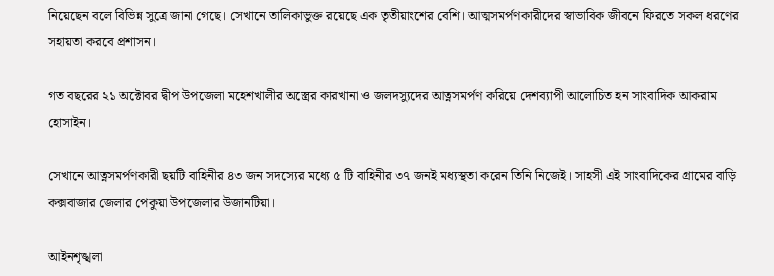নিয়েছেন বলে বিভিন্ন সুত্রে জানা গেছে। সেখানে তালিকাভুক্ত রয়েছে এক তৃতীয়াংশের বেশি। আত্মসমর্পণকারীদের স্বাভাবিক জীবনে ফিরতে সকল ধরণের সহায়তা করবে প্রশাসন।

গত বছরের ২১ অক্টোবর দ্বীপ উপজেলা মহেশখালীর অস্ত্রের কারখানা ও জলদস্যুদের আত্নসমর্পণ করিয়ে দেশব্যাপী আলোচিত হন সাংবাদিক আকরাম হোসাইন।

সেখানে আত্নসমর্পণকারী ছয়টি বাহিনীর ৪৩ জন সদস্যের মধ্যে ৫ টি বাহিনীর ৩৭ জনই মধ্যস্থতা করেন তিনি নিজেই। সাহসী এই সাংবাদিকের গ্রামের বাড়ি কক্সবাজার জেলার পেকুয়া উপজেলার উজানটিয়া।

আইনশৃঙ্খলা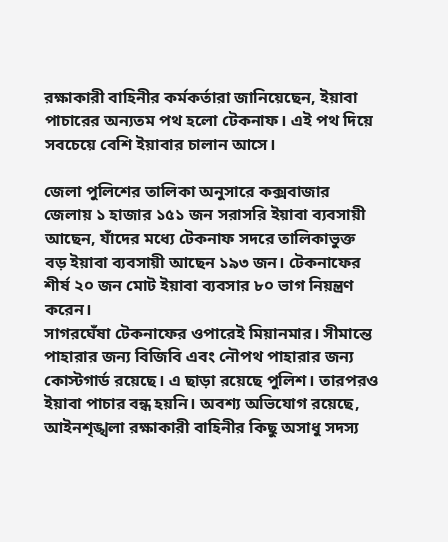রক্ষাকারী বাহিনীর কর্মকর্তারা জানিয়েছেন, ইয়াবা পাচারের অন্যতম পথ হলো টেকনাফ। এই পথ দিয়ে সবচেয়ে বেশি ইয়াবার চালান আসে।

জেলা পুলিশের তালিকা অনুসারে কক্সবাজার জেলায় ১ হাজার ১৫১ জন সরাসরি ইয়াবা ব্যবসায়ী আছেন, যাঁদের মধ্যে টেকনাফ সদরে তালিকাভুক্ত বড় ইয়াবা ব্যবসায়ী আছেন ১৯৩ জন। টেকনাফের শীর্ষ ২০ জন মোট ইয়াবা ব্যবসার ৮০ ভাগ নিয়ন্ত্রণ করেন।
সাগরঘেঁষা টেকনাফের ওপারেই মিয়ানমার। সীমান্তে পাহারার জন্য বিজিবি এবং নৌপথ পাহারার জন্য কোস্টগার্ড রয়েছে। এ ছাড়া রয়েছে পুলিশ। তারপরও ইয়াবা পাচার বন্ধ হয়নি। অবশ্য অভিযোগ রয়েছে, আইনশৃঙ্খলা রক্ষাকারী বাহিনীর কিছু অসাধু সদস্য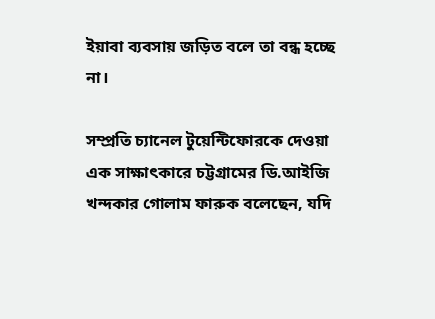ইয়াবা ব্যবসায় জড়িত বলে তা বন্ধ হচ্ছে না।

সম্প্রতি চ্যানেল টুয়েন্টিফোরকে দেওয়া এক সাক্ষাৎকারে চট্টগ্রামের ডি.আইজি খন্দকার গোলাম ফারুক বলেছেন, যদি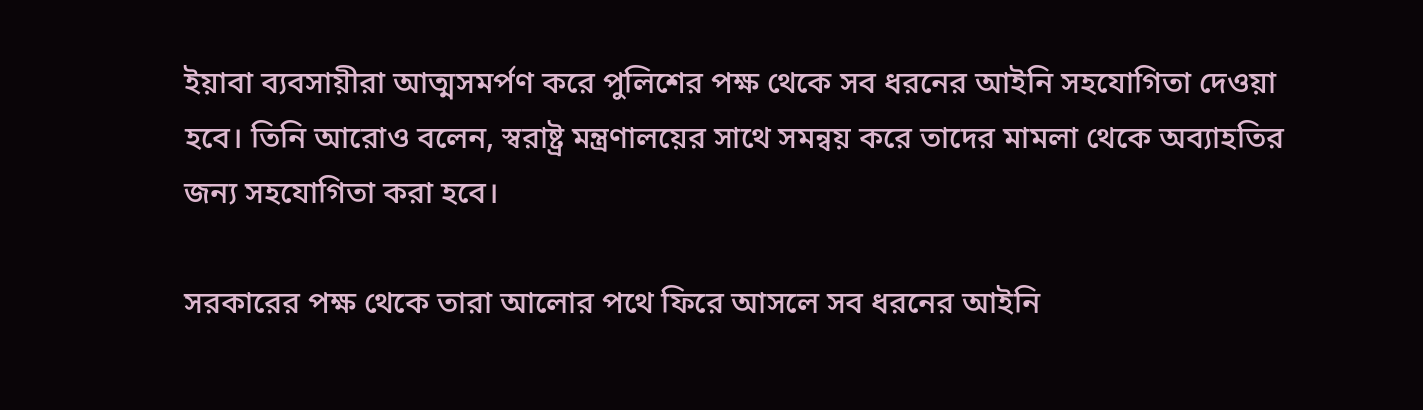ইয়াবা ব্যবসায়ীরা আত্মসমর্পণ করে পুলিশের পক্ষ থেকে সব ধরনের আইনি সহযোগিতা দেওয়া হবে। তিনি আরোও বলেন, স্বরাষ্ট্র মন্ত্রণালয়ের সাথে সমন্বয় করে তাদের মামলা থেকে অব্যাহতির জন্য সহযোগিতা করা হবে।

সরকারের পক্ষ থেকে তারা আলোর পথে ফিরে আসলে সব ধরনের আইনি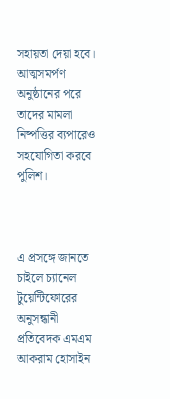সহায়তা দেয়া হবে। আত্মসমর্পণ অনুষ্ঠানের পরে তাদের মামলা নিষ্পত্তির ব্যপারেও সহযোগিতা করবে পুলিশ।



এ প্রসঙ্গে জানতে চাইলে চ্যানেল টুয়েন্টিফোরের অনুসন্ধানী প্রতিবেদক এমএম আকরাম হোসাইন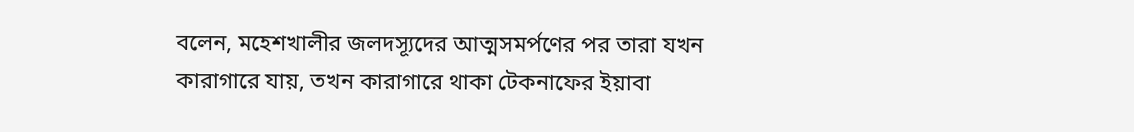বলেন, মহেশখালীর জলদস্যূদের আত্মসমর্পণের পর তারা যখন কারাগারে যায়, তখন কারাগারে থাকা টেকনাফের ইয়াবা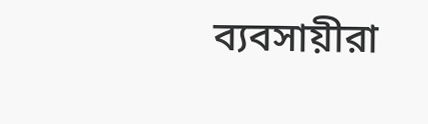ব্যবসায়ীরা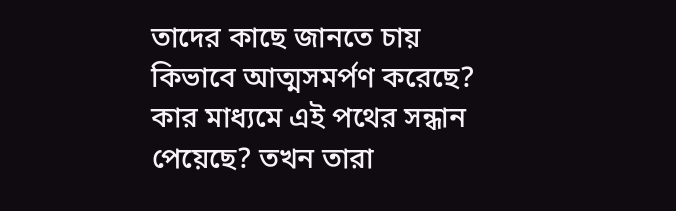তাদের কাছে জানতে চায় কিভাবে আত্মসমর্পণ করেছে? কার মাধ্যমে এই পথের সন্ধান পেয়েছে? তখন তারা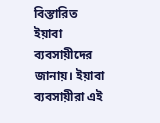বিস্তারিত ইয়াবা ব্যবসায়ীদের জানায়। ইয়াবা ব্যবসায়ীরা এই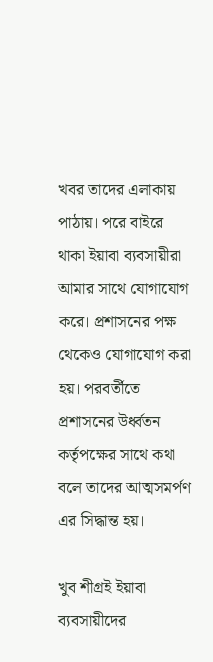খবর তাদের এলাকায় পাঠায়। পরে বাইরে থাকা ইয়াবা ব্যবসায়ীরা আমার সাথে যোগাযোগ করে। প্রশাসনের পক্ষ থেকেও যোগাযোগ করা হয়। পরবর্তীতে প্রশাসনের উর্ধ্বতন কর্তৃপক্ষের সাথে কথা বলে তাদের আত্মসমর্পণ এর সিদ্ধান্ত হয়।

খুব শীগ্রই ইয়াবা ব্যবসায়ীদের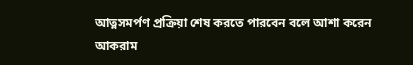আত্নসমর্পণ প্রক্রিয়া শেষ করতে পারবেন বলে আশা করেন আকরাম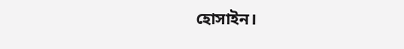হোসাইন।